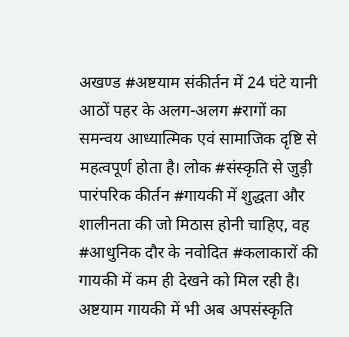अखण्ड #अष्टयाम संकीर्तन में 24 घंटे यानी आठों पहर के अलग-अलग #रागों का समन्वय आध्यात्मिक एवं सामाजिक दृष्टि से महत्वपूर्ण होता है। लोक #संस्कृति से जुड़ी पारंपरिक कीर्तन #गायकी में शुद्धता और शालीनता की जो मिठास होनी चाहिए, वह #आधुनिक दौर के नवोदित #कलाकारों की गायकी में कम ही देखने को मिल रही है। अष्टयाम गायकी में भी अब अपसंस्कृति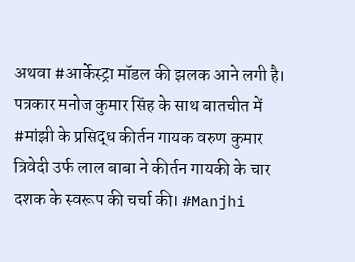अथवा #आर्केस्ट्रा मॉडल की झलक आने लगी है।
पत्रकार मनोज कुमार सिंह के साथ बातचीत में #मांझी के प्रसिद्ध कीर्तन गायक वरुण कुमार त्रिवेदी उर्फ लाल बाबा ने कीर्तन गायकी के चार दशक के स्वरूप की चर्चा की। #Manjhi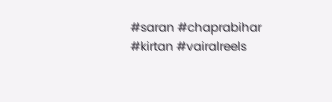#saran #chaprabihar #kirtan #vairalreels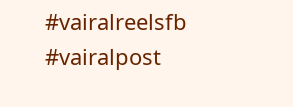#vairalreelsfb #vairalpost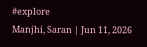#explore
Manjhi, Saran | Jun 11, 2026